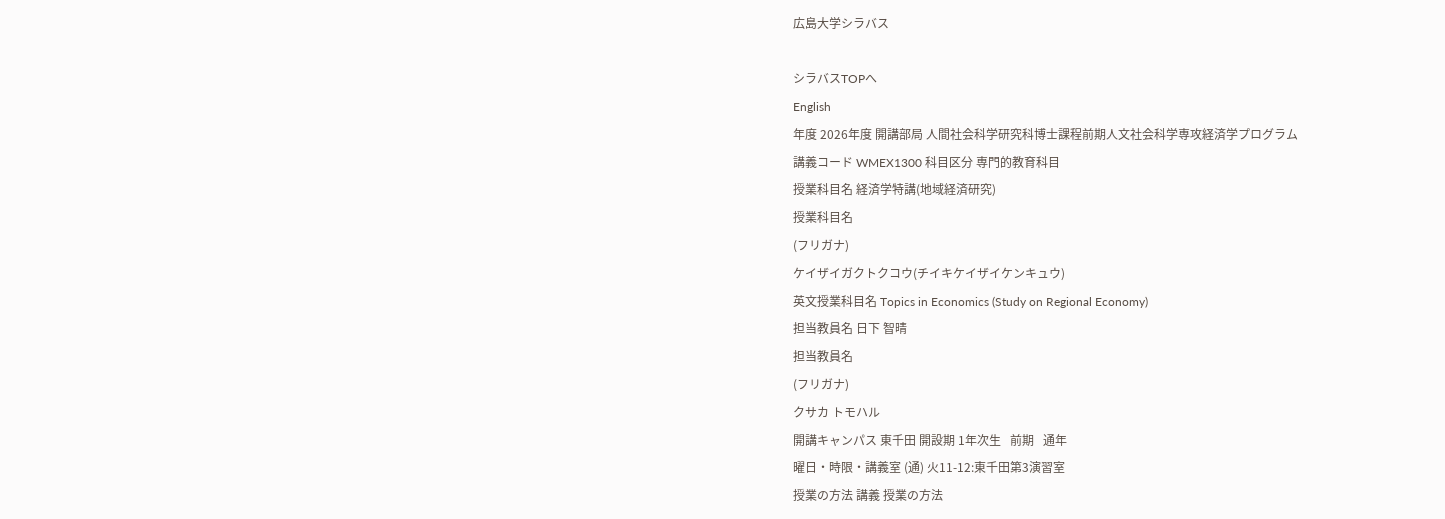広島大学シラバス

シラバスTOPへ
English
年度 2026年度 開講部局 人間社会科学研究科博士課程前期人文社会科学専攻経済学プログラム
講義コード WMEX1300 科目区分 専門的教育科目
授業科目名 経済学特講(地域経済研究)
授業科目名
(フリガナ)
ケイザイガクトクコウ(チイキケイザイケンキュウ)
英文授業科目名 Topics in Economics (Study on Regional Economy)
担当教員名 日下 智晴
担当教員名
(フリガナ)
クサカ トモハル
開講キャンパス 東千田 開設期 1年次生   前期   通年
曜日・時限・講義室 (通) 火11-12:東千田第3演習室
授業の方法 講義 授業の方法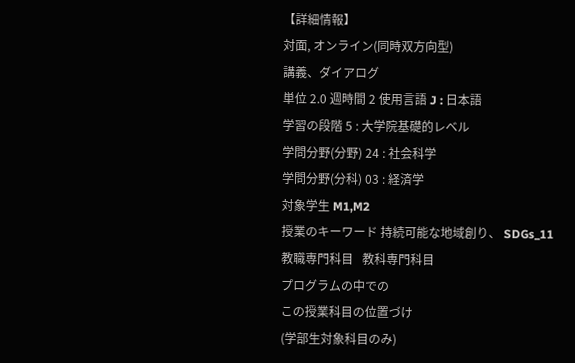【詳細情報】
対面, オンライン(同時双方向型)
講義、ダイアログ
単位 2.0 週時間 2 使用言語 J : 日本語
学習の段階 5 : 大学院基礎的レベル
学問分野(分野) 24 : 社会科学
学問分野(分科) 03 : 経済学
対象学生 M1,M2
授業のキーワード 持続可能な地域創り、 SDGs_11
教職専門科目   教科専門科目
プログラムの中での
この授業科目の位置づけ
(学部生対象科目のみ)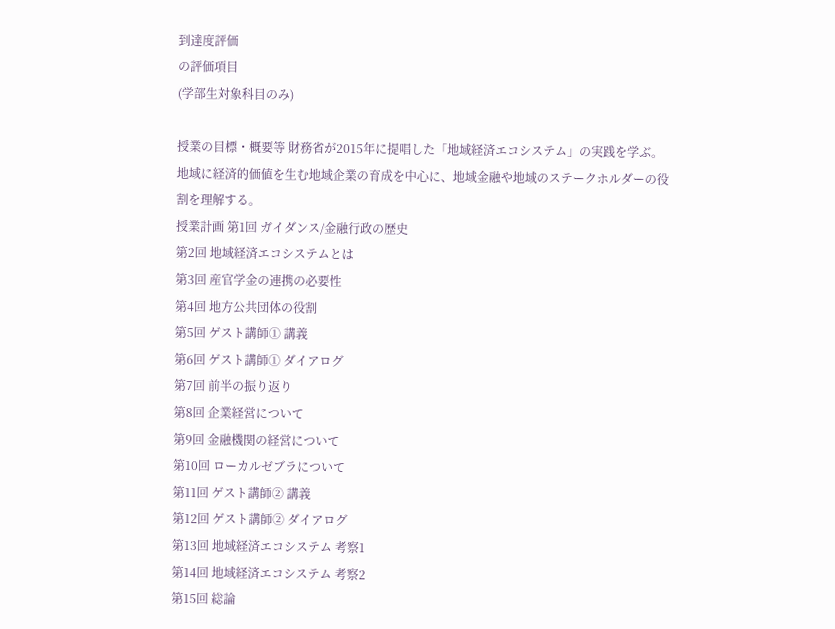到達度評価
の評価項目
(学部生対象科目のみ)

授業の目標・概要等 財務省が2015年に提唱した「地域経済エコシステム」の実践を学ぶ。地域に経済的価値を生む地域企業の育成を中心に、地域金融や地域のステークホルダーの役割を理解する。
授業計画 第1回 ガイダンス/金融行政の歴史
第2回 地域経済エコシステムとは
第3回 産官学金の連携の必要性
第4回 地方公共団体の役割
第5回 ゲスト講師① 講義
第6回 ゲスト講師① ダイアログ
第7回 前半の振り返り
第8回 企業経営について
第9回 金融機関の経営について
第10回 ローカルゼブラについて
第11回 ゲスト講師② 講義
第12回 ゲスト講師② ダイアログ
第13回 地域経済エコシステム 考察1
第14回 地域経済エコシステム 考察2
第15回 総論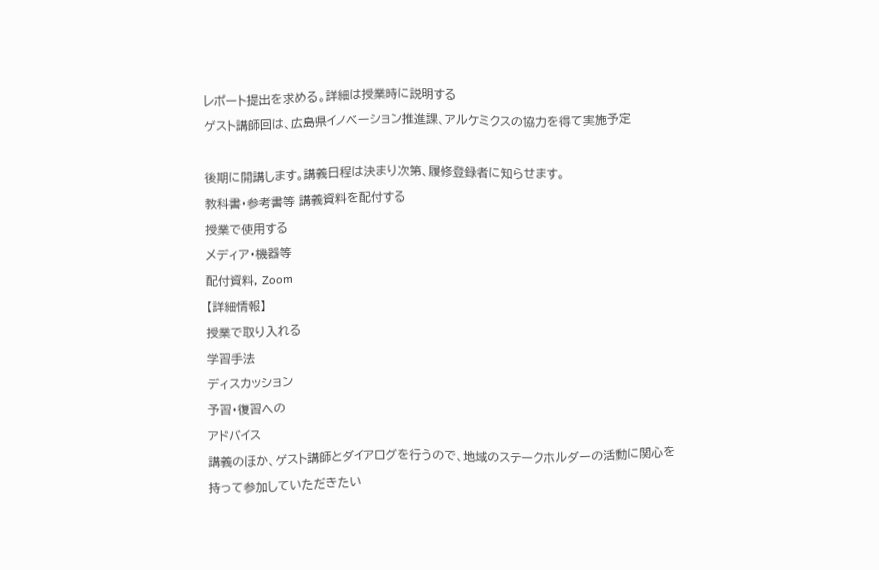レポート提出を求める。詳細は授業時に説明する
ゲスト講師回は、広島県イノベーション推進課、アルケミクスの協力を得て実施予定

後期に開講します。講義日程は決まり次第、履修登録者に知らせます。
教科書・参考書等 講義資料を配付する
授業で使用する
メディア・機器等
配付資料, Zoom
【詳細情報】
授業で取り入れる
学習手法
ディスカッション
予習・復習への
アドバイス
講義のほか、ゲスト講師とダイアログを行うので、地域のステークホルダーの活動に関心を持って参加していただきたい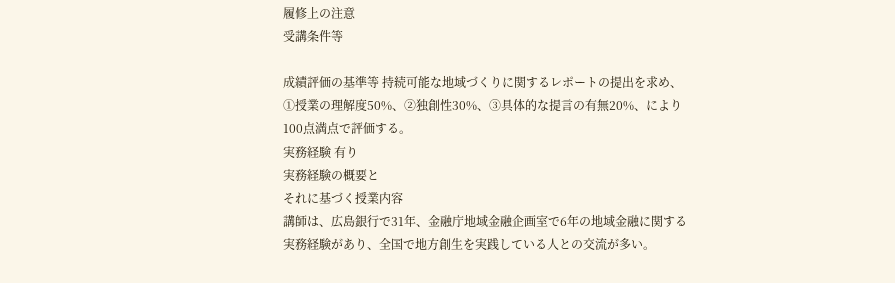履修上の注意
受講条件等

成績評価の基準等 持続可能な地域づくりに関するレポートの提出を求め、①授業の理解度50%、②独創性30%、③具体的な提言の有無20%、により100点満点で評価する。
実務経験 有り
実務経験の概要と
それに基づく授業内容
講師は、広島銀行で31年、金融庁地域金融企画室で6年の地域金融に関する実務経験があり、全国で地方創生を実践している人との交流が多い。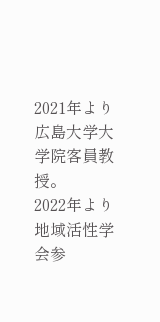2021年より広島大学大学院客員教授。
2022年より地域活性学会参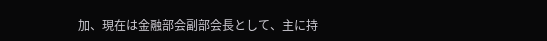加、現在は金融部会副部会長として、主に持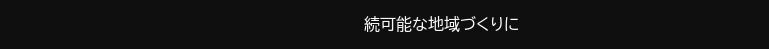続可能な地域づくりに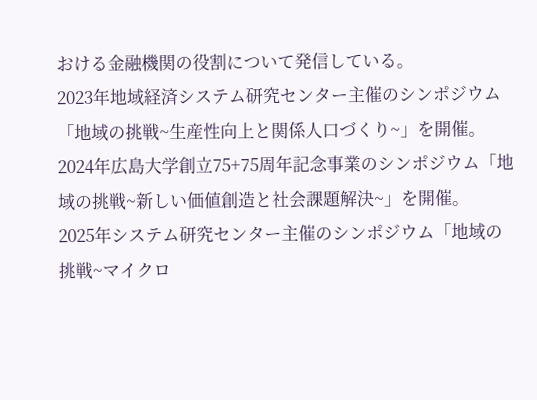おける金融機関の役割について発信している。
2023年地域経済システム研究センター主催のシンポジウム「地域の挑戦~生産性向上と関係人口づくり~」を開催。
2024年広島大学創立75+75周年記念事業のシンポジウム「地域の挑戦~新しい価値創造と社会課題解決~」を開催。
2025年システム研究センター主催のシンポジウム「地域の挑戦~マイクロ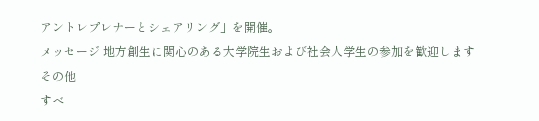アントレプレナーとシェアリング」を開催。
メッセージ 地方創生に関心のある大学院生および社会人学生の参加を歓迎します
その他
すべ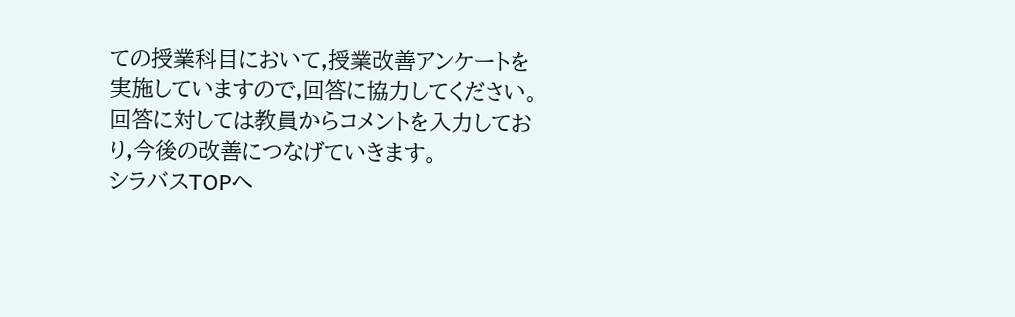ての授業科目において,授業改善アンケートを実施していますので,回答に協力してください。
回答に対しては教員からコメントを入力しており,今後の改善につなげていきます。
シラバスTOPへ